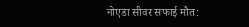नोएडा सीवर सफाई मौत: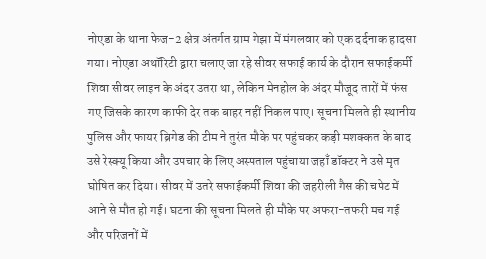नोएडा के थाना फेज-2 क्षेत्र अंतर्गत ग्राम गेझा में मंगलवार को एक दर्दनाक हादसा गया। नोएडा अथॉरिटी द्वारा चलाए जा रहे सीवर सफाई कार्य के दौरान सफाईकर्मी शिवा सीवर लाइन के अंदर उतरा था, लेकिन मेनहोल के अंदर मौजूद तारों में फंस गए जिसके कारण काफी देर तक बाहर नहीं निकल पाए। सूचना मिलते ही स्थानीय पुलिस और फायर ब्रिगेड की टीम ने तुरंत मौके पर पहुंचकर कड़ी मशक्कत के बाद उसे रेस्क्यू किया और उपचार के लिए अस्पताल पहुंचाया जहाँ डॉक्टर ने उसे मृत घोषित कर दिया। सीवर में उतरे सफाईकर्मी शिवा की जहरीली गैस की चपेट में आने से मौत हो गई। घटना की सूचना मिलते ही मौके पर अफरा-तफरी मच गई और परिजनों में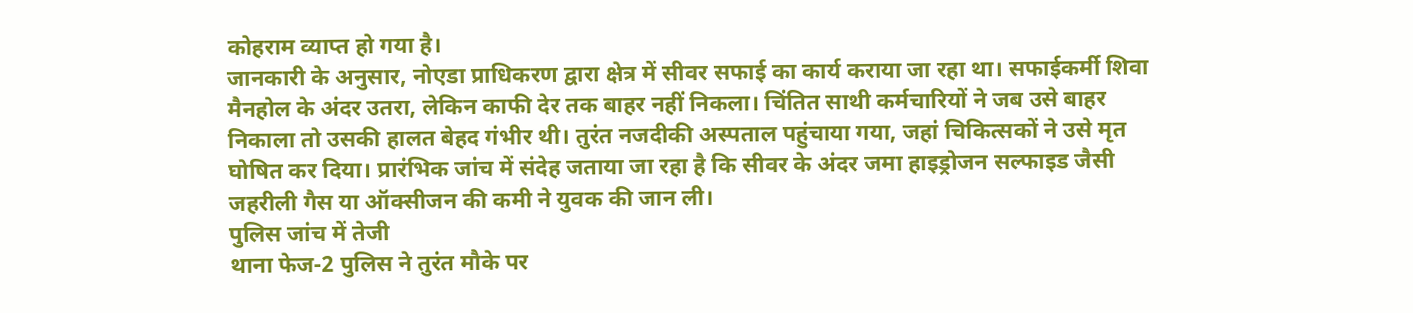कोहराम व्याप्त हो गया है।
जानकारी के अनुसार, नोएडा प्राधिकरण द्वारा क्षेत्र में सीवर सफाई का कार्य कराया जा रहा था। सफाईकर्मी शिवा मैनहोल के अंदर उतरा, लेकिन काफी देर तक बाहर नहीं निकला। चिंतित साथी कर्मचारियों ने जब उसे बाहर निकाला तो उसकी हालत बेहद गंभीर थी। तुरंत नजदीकी अस्पताल पहुंचाया गया, जहां चिकित्सकों ने उसे मृत घोषित कर दिया। प्रारंभिक जांच में संदेह जताया जा रहा है कि सीवर के अंदर जमा हाइड्रोजन सल्फाइड जैसी जहरीली गैस या ऑक्सीजन की कमी ने युवक की जान ली।
पुलिस जांच में तेजी
थाना फेज-2 पुलिस ने तुरंत मौके पर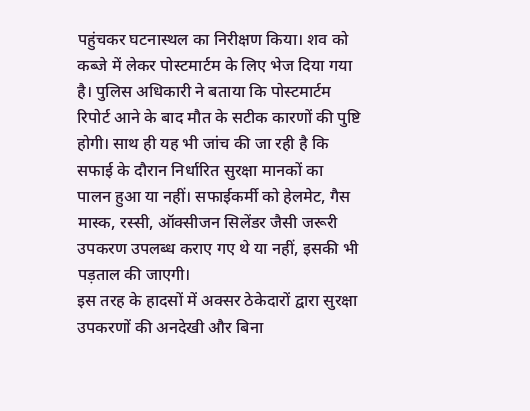पहुंचकर घटनास्थल का निरीक्षण किया। शव को कब्जे में लेकर पोस्टमार्टम के लिए भेज दिया गया है। पुलिस अधिकारी ने बताया कि पोस्टमार्टम रिपोर्ट आने के बाद मौत के सटीक कारणों की पुष्टि होगी। साथ ही यह भी जांच की जा रही है कि सफाई के दौरान निर्धारित सुरक्षा मानकों का पालन हुआ या नहीं। सफाईकर्मी को हेलमेट, गैस मास्क, रस्सी, ऑक्सीजन सिलेंडर जैसी जरूरी उपकरण उपलब्ध कराए गए थे या नहीं, इसकी भी पड़ताल की जाएगी।
इस तरह के हादसों में अक्सर ठेकेदारों द्वारा सुरक्षा उपकरणों की अनदेखी और बिना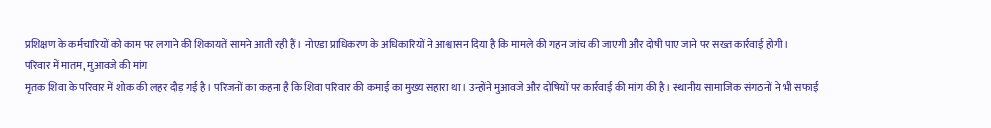प्रशिक्षण के कर्मचारियों को काम पर लगाने की शिकायतें सामने आती रही हैं। नोएडा प्राधिकरण के अधिकारियों ने आश्वासन दिया है कि मामले की गहन जांच की जाएगी और दोषी पाए जाने पर सख्त कार्रवाई होगी।
परिवार में मातम, मुआवजे की मांग
मृतक शिवा के परिवार में शोक की लहर दौड़ गई है। परिजनों का कहना है कि शिवा परिवार की कमाई का मुख्य सहारा था। उन्होंने मुआवजे और दोषियों पर कार्रवाई की मांग की है। स्थानीय सामाजिक संगठनों ने भी सफाई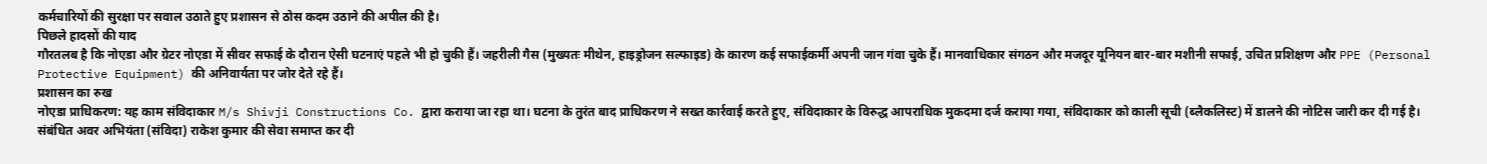कर्मचारियों की सुरक्षा पर सवाल उठाते हुए प्रशासन से ठोस कदम उठाने की अपील की है।
पिछले हादसों की याद
गौरतलब है कि नोएडा और ग्रेटर नोएडा में सीवर सफाई के दौरान ऐसी घटनाएं पहले भी हो चुकी हैं। जहरीली गैस (मुख्यतः मीथेन, हाइड्रोजन सल्फाइड) के कारण कई सफाईकर्मी अपनी जान गंवा चुके हैं। मानवाधिकार संगठन और मजदूर यूनियन बार-बार मशीनी सफाई, उचित प्रशिक्षण और PPE (Personal Protective Equipment) की अनिवार्यता पर जोर देते रहे हैं।
प्रशासन का रुख
नोएडा प्राधिकरण: यह काम संविदाकार M/s Shivji Constructions Co. द्वारा कराया जा रहा था। घटना के तुरंत बाद प्राधिकरण ने सख्त कार्रवाई करते हुए, संविदाकार के विरुद्ध आपराधिक मुकदमा दर्ज कराया गया, संविदाकार को काली सूची (ब्लैकलिस्ट) में डालने की नोटिस जारी कर दी गई है। संबंधित अवर अभियंता (संविदा) राकेश कुमार की सेवा समाप्त कर दी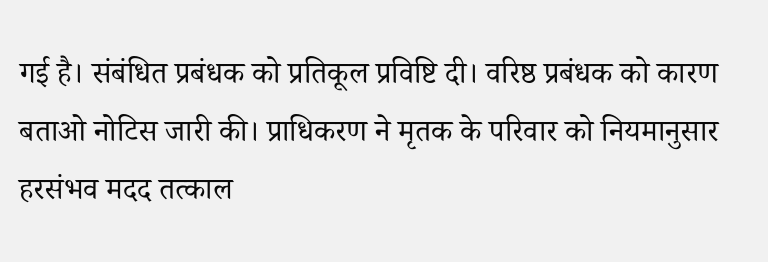गई है। संबंधित प्रबंधक को प्रतिकूल प्रविष्टि दी। वरिष्ठ प्रबंधक को कारण बताओ नोटिस जारी की। प्राधिकरण ने मृतक के परिवार को नियमानुसार हरसंभव मदद तत्काल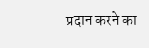प्रदान करने का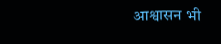आश्वासन भी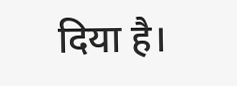दिया है।